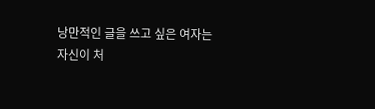낭만적인 글을 쓰고 싶은 여자는
자신이 처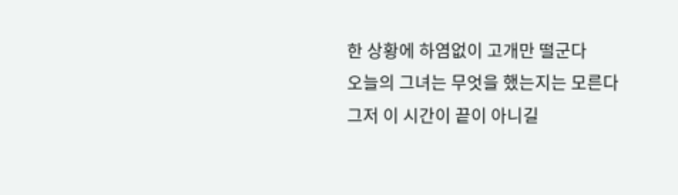한 상황에 하염없이 고개만 떨군다
오늘의 그녀는 무엇을 했는지는 모른다
그저 이 시간이 끝이 아니길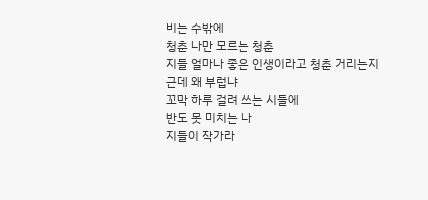비는 수밖에
청춘 나만 모르는 청춘
지들 얼마나 좋은 인생이라고 청춘 거리는지
근데 왜 부럽냐
꼬막 하루 걸려 쓰는 시들에
반도 못 미치는 나
지들이 작가라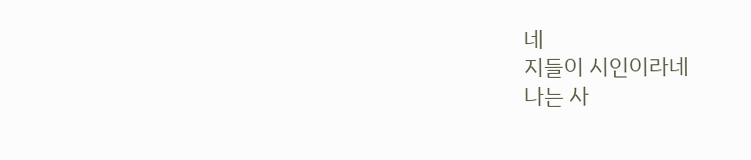네
지들이 시인이라네
나는 사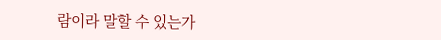람이라 말할 수 있는가